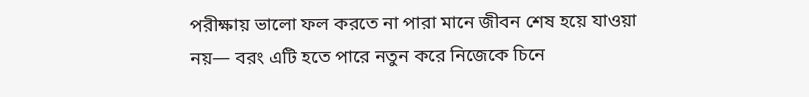পরীক্ষায় ভালো ফল করতে না পারা মানে জীবন শেষ হয়ে যাওয়া নয়— বরং এটি হতে পারে নতুন করে নিজেকে চিনে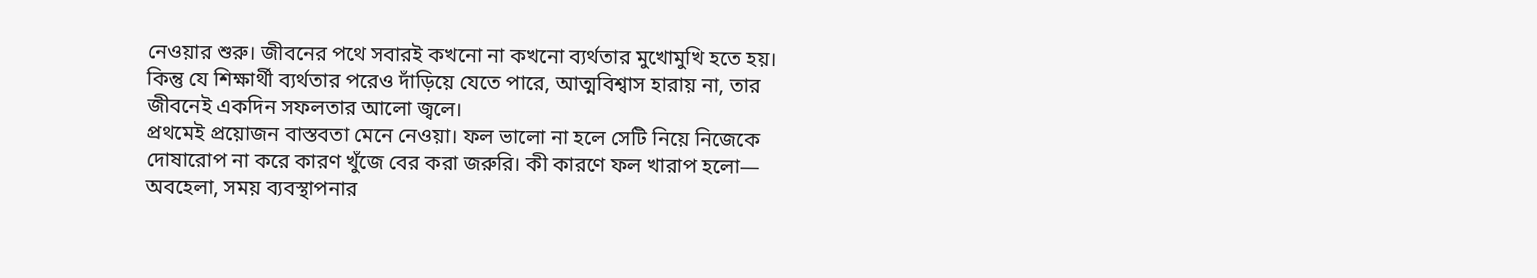নেওয়ার শুরু। জীবনের পথে সবারই কখনো না কখনো ব্যর্থতার মুখোমুখি হতে হয়। কিন্তু যে শিক্ষার্থী ব্যর্থতার পরেও দাঁড়িয়ে যেতে পারে, আত্মবিশ্বাস হারায় না, তার জীবনেই একদিন সফলতার আলো জ্বলে।
প্রথমেই প্রয়োজন বাস্তবতা মেনে নেওয়া। ফল ভালো না হলে সেটি নিয়ে নিজেকে দোষারোপ না করে কারণ খুঁজে বের করা জরুরি। কী কারণে ফল খারাপ হলো— অবহেলা, সময় ব্যবস্থাপনার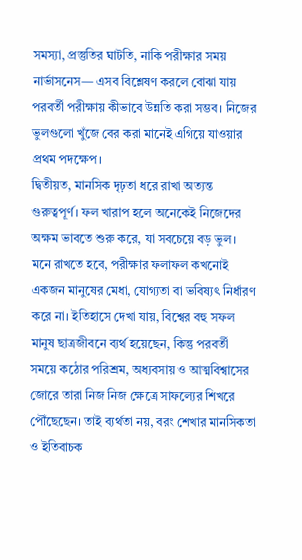সমস্যা, প্রস্তুতির ঘাটতি, নাকি পরীক্ষার সময় নার্ভাসনেস— এসব বিশ্লেষণ করলে বোঝা যায় পরবর্তী পরীক্ষায় কীভাবে উন্নতি করা সম্ভব। নিজের ভুলগুলো খুঁজে বের করা মানেই এগিয়ে যাওয়ার প্রথম পদক্ষেপ।
দ্বিতীয়ত, মানসিক দৃঢ়তা ধরে রাখা অত্যন্ত গুরুত্বপূর্ণ। ফল খারাপ হলে অনেকেই নিজেদের অক্ষম ভাবতে শুরু করে, যা সবচেয়ে বড় ভুল। মনে রাখতে হবে, পরীক্ষার ফলাফল কখনোই একজন মানুষের মেধা, যোগ্যতা বা ভবিষ্যৎ নির্ধারণ করে না। ইতিহাসে দেখা যায়, বিশ্বের বহু সফল মানুষ ছাত্রজীবনে ব্যর্থ হয়েছেন, কিন্তু পরবর্তী সময়ে কঠোর পরিশ্রম, অধ্যবসায় ও আত্মবিশ্বাসের জোরে তারা নিজ নিজ ক্ষেত্রে সাফল্যের শিখরে পৌঁছেছেন। তাই ব্যর্থতা নয়, বরং শেখার মানসিকতা ও ইতিবাচক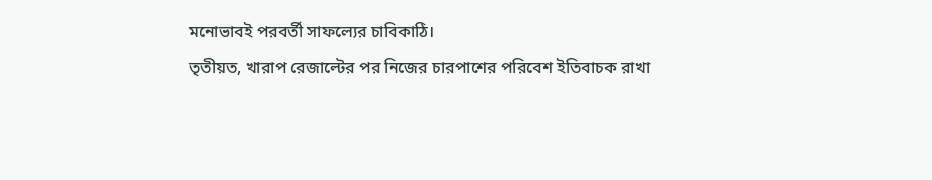মনোভাবই পরবর্তী সাফল্যের চাবিকাঠি।
তৃতীয়ত, খারাপ রেজাল্টের পর নিজের চারপাশের পরিবেশ ইতিবাচক রাখা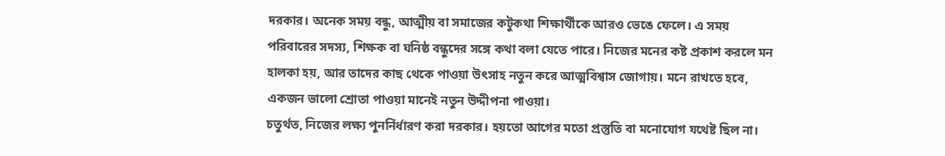দরকার। অনেক সময় বন্ধু, আত্মীয় বা সমাজের কটুকথা শিক্ষার্থীকে আরও ভেঙে ফেলে। এ সময় পরিবারের সদস্য, শিক্ষক বা ঘনিষ্ঠ বন্ধুদের সঙ্গে কথা বলা যেতে পারে। নিজের মনের কষ্ট প্রকাশ করলে মন হালকা হয়, আর তাদের কাছ থেকে পাওয়া উৎসাহ নতুন করে আত্মবিশ্বাস জোগায়। মনে রাখতে হবে, একজন ভালো শ্রোতা পাওয়া মানেই নতুন উদ্দীপনা পাওয়া।
চতুর্থত, নিজের লক্ষ্য পুনর্নির্ধারণ করা দরকার। হয়তো আগের মতো প্রস্তুতি বা মনোযোগ যথেষ্ট ছিল না।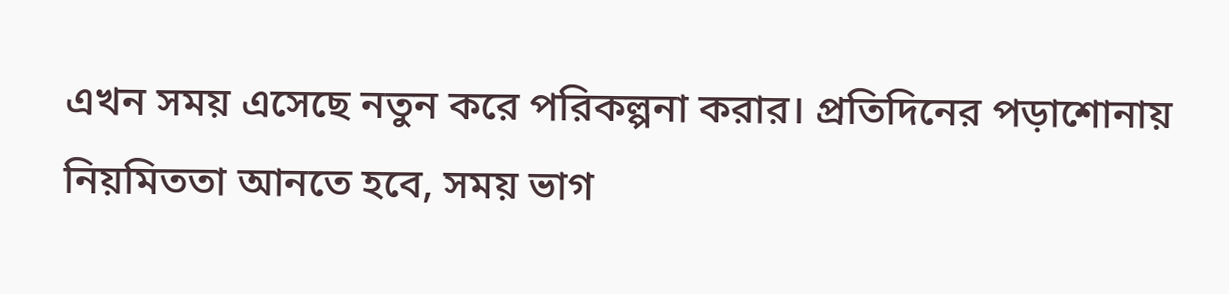এখন সময় এসেছে নতুন করে পরিকল্পনা করার। প্রতিদিনের পড়াশোনায় নিয়মিততা আনতে হবে, সময় ভাগ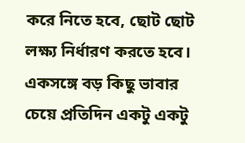করে নিতে হবে, ছোট ছোট লক্ষ্য নির্ধারণ করতে হবে। একসঙ্গে বড় কিছু ভাবার চেয়ে প্রতিদিন একটু একটু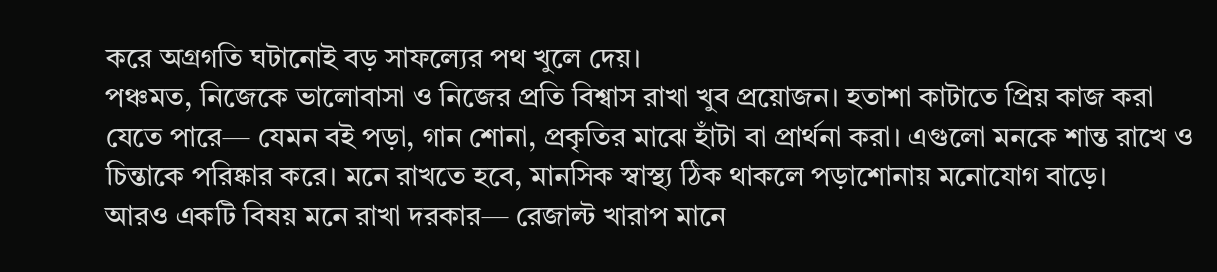করে অগ্রগতি ঘটানোই বড় সাফল্যের পথ খুলে দেয়।
পঞ্চমত, নিজেকে ভালোবাসা ও নিজের প্রতি বিশ্বাস রাখা খুব প্রয়োজন। হতাশা কাটাতে প্রিয় কাজ করা যেতে পারে— যেমন বই পড়া, গান শোনা, প্রকৃতির মাঝে হাঁটা বা প্রার্থনা করা। এগুলো মনকে শান্ত রাখে ও চিন্তাকে পরিষ্কার করে। মনে রাখতে হবে, মানসিক স্বাস্থ্য ঠিক থাকলে পড়াশোনায় মনোযোগ বাড়ে।
আরও একটি বিষয় মনে রাখা দরকার— রেজাল্ট খারাপ মানে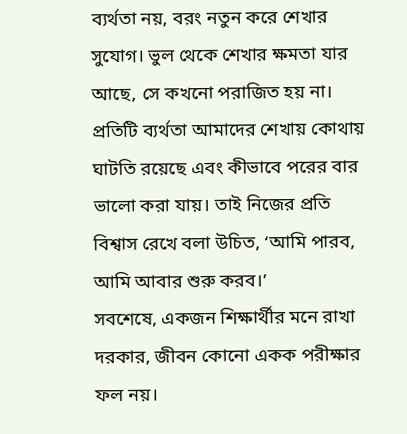ব্যর্থতা নয়, বরং নতুন করে শেখার সুযোগ। ভুল থেকে শেখার ক্ষমতা যার আছে, সে কখনো পরাজিত হয় না। প্রতিটি ব্যর্থতা আমাদের শেখায় কোথায় ঘাটতি রয়েছে এবং কীভাবে পরের বার ভালো করা যায়। তাই নিজের প্রতি বিশ্বাস রেখে বলা উচিত, ‘আমি পারব, আমি আবার শুরু করব।’
সবশেষে, একজন শিক্ষার্থীর মনে রাখা দরকার, জীবন কোনো একক পরীক্ষার ফল নয়।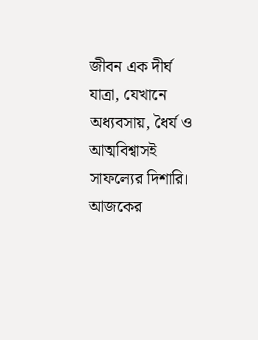জীবন এক দীর্ঘ যাত্রা, যেখানে অধ্যবসায়, ধৈর্য ও আত্মবিশ্বাসই সাফল্যের দিশারি। আজকের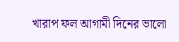খারাপ ফল আগামী দিনের ভালো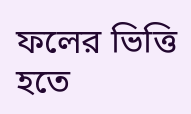ফলের ভিত্তি হতে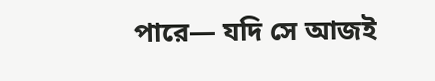পারে— যদি সে আজই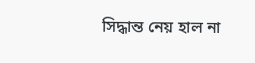সিদ্ধান্ত নেয় হাল না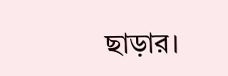ছাড়ার।